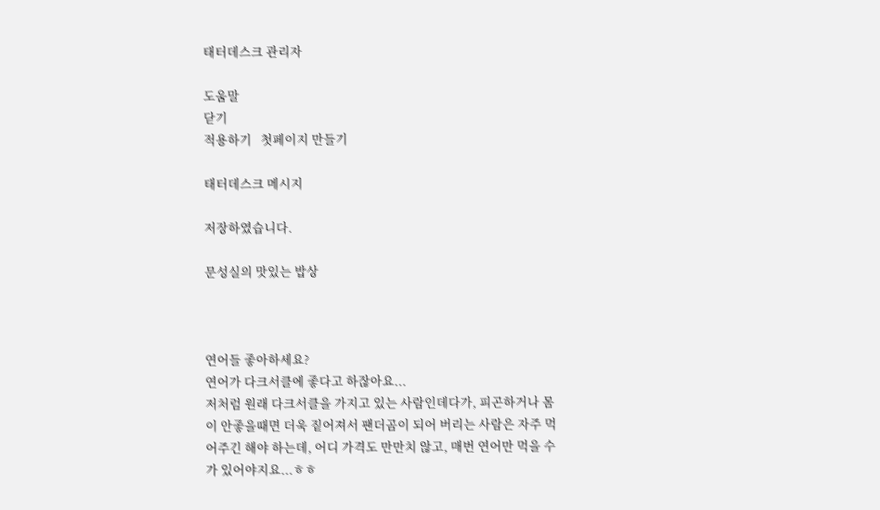태터데스크 관리자

도움말
닫기
적용하기   첫페이지 만들기

태터데스크 메시지

저장하였습니다.

문성실의 맛있는 밥상



연어들 좋아하세요?
연어가 다크서클에 좋다고 하잖아요...
저처럼 원래 다크서클을 가지고 있는 사람인데다가, 피곤하거나 몸이 안좋을때면 더욱 짙어져서 팬더곰이 되어 버리는 사람은 자주 먹어주긴 해야 하는데, 어디 가격도 만만치 않고, 매번 연어만 먹을 수가 있어야지요...ㅎㅎ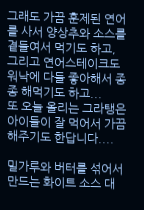그래도 가끔 훈제된 연어를 사서 양상추와 소스를 곁들여서 먹기도 하고, 그리고 연어스테이크도 워낙에 다들 좋아해서 종종 해먹기도 하고...
또 오늘 올리는 그라탱은 아이들이 잘 먹어서 가끔 해주기도 한답니다....

밀가루와 버터를 섞어서 만드는 화이트 소스 대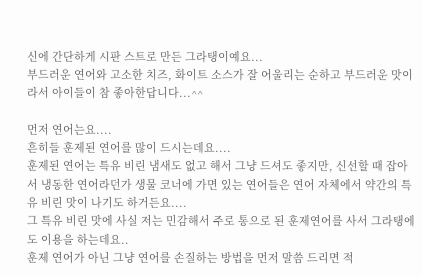신에 간단하게 시판 스트로 만든 그라탱이예요...
부드러운 연어와 고소한 치즈, 화이트 소스가 잘 어울리는 순하고 부드러운 맛이라서 아이들이 참 좋아한답니다...^^

먼저 연어는요....
흔히들 훈제된 연어를 많이 드시는데요....
훈제된 연어는 특유 비린 냄새도 없고 해서 그냥 드셔도 좋지만, 신선할 때 잡아서 냉동한 연어라던가 생물 코너에 가면 있는 연어들은 연어 자체에서 약간의 특유 비린 맛이 나기도 하거든요....
그 특유 비린 맛에 사실 저는 민감해서 주로 통으로 된 훈제연어를 사서 그라탱에도 이용을 하는데요..
훈제 연어가 아닌 그냥 연어를 손질하는 방법을 먼저 말씀 드리면 적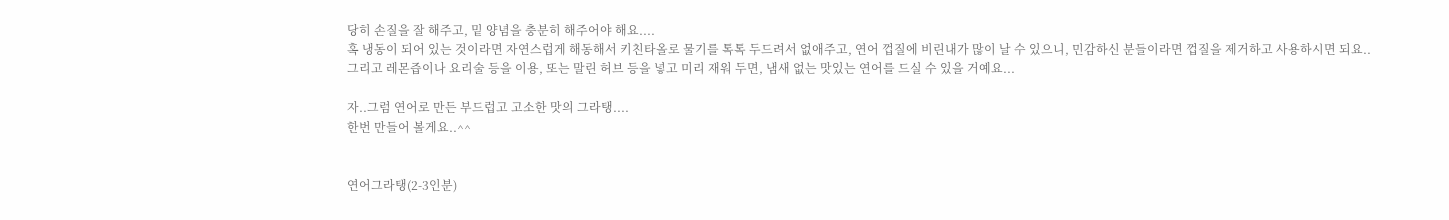당히 손질을 잘 해주고, 밑 양념을 충분히 해주어야 해요....
혹 냉동이 되어 있는 것이라면 자연스럽게 해동해서 키친타올로 물기를 톡톡 두드려서 없애주고, 연어 껍질에 비린내가 많이 날 수 있으니, 민감하신 분들이라면 껍질을 제거하고 사용하시면 되요..
그리고 레몬즙이나 요리술 등을 이용, 또는 말린 허브 등을 넣고 미리 재워 두면, 냄새 없는 맛있는 연어를 드실 수 있을 거예요...

자..그럼 연어로 만든 부드럽고 고소한 맛의 그라탱....
한번 만들어 볼게요..^^


연어그라탱(2-3인분)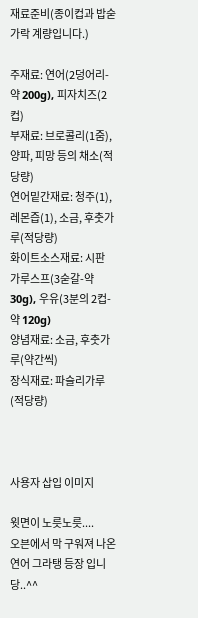재료준비(종이컵과 밥숟가락 계량입니다.)

주재료: 연어(2덩어리-약 200g), 피자치즈(2컵)
부재료: 브로콜리(1줌), 양파, 피망 등의 채소(적당량)
연어밑간재료: 청주(1), 레몬즙(1), 소금, 후춧가루(적당량)
화이트소스재료: 시판 가루스프(3숟갈-약 30g), 우유(3분의 2컵-약 120g)
양념재료: 소금, 후춧가루(약간씩)
장식재료: 파슬리가루(적당량)



사용자 삽입 이미지

윗면이 노릇노릇....
오븐에서 막 구워져 나온 연어 그라탱 등장 입니당..^^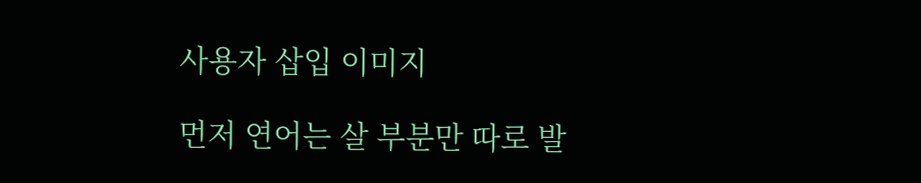사용자 삽입 이미지

먼저 연어는 살 부분만 따로 발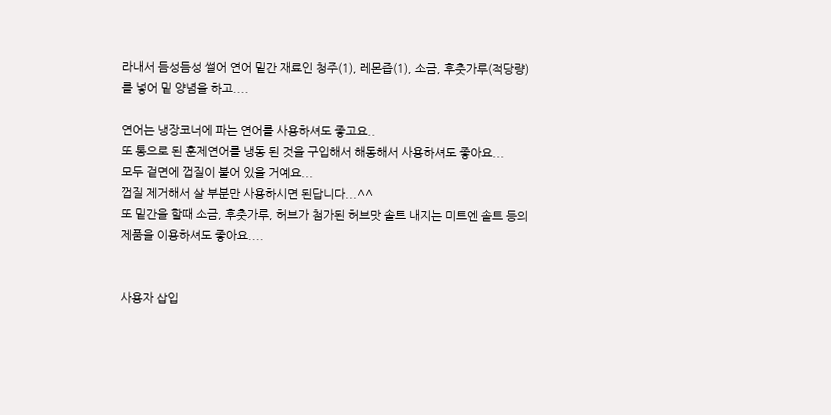라내서 듬성듬성 썰어 연어 밑간 재료인 청주(1), 레몬즙(1), 소금, 후춧가루(적당량)를 넣어 밑 양념을 하고....

연어는 냉장코너에 파는 연어를 사용하셔도 좋고요..
또 통으로 된 훈제연어를 냉동 된 것을 구입해서 해동해서 사용하셔도 좋아요...
모두 겉면에 껍질이 붙어 있을 거예요...
껍질 제거해서 살 부분만 사용하시면 된답니다...^^
또 밑간을 할때 소금, 후춧가루, 허브가 첨가된 허브맛 솔트 내지는 미트엔 솔트 등의 제품을 이용하셔도 좋아요....


사용자 삽입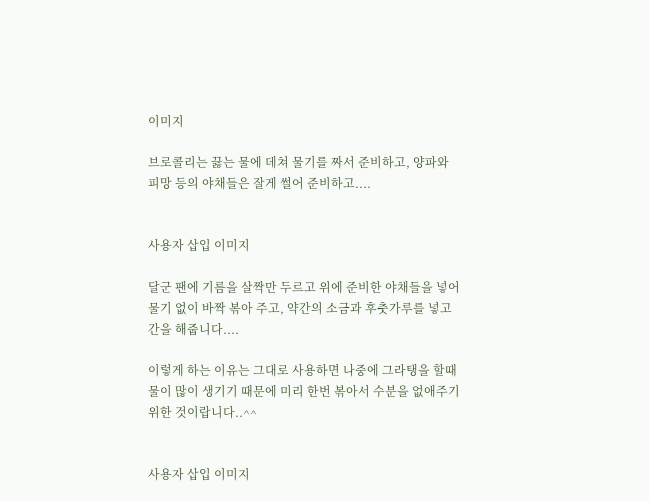이미지

브로콜리는 끓는 물에 데쳐 물기를 짜서 준비하고, 양파와 피망 등의 야채들은 잘게 썰어 준비하고....


사용자 삽입 이미지

달군 팬에 기름을 살짝만 두르고 위에 준비한 야채들을 넣어 물기 없이 바짝 볶아 주고, 약간의 소금과 후춧가루를 넣고 간을 해줍니다....

이렇게 하는 이유는 그대로 사용하면 나중에 그라탱을 할때 물이 많이 생기기 때문에 미리 한번 볶아서 수분을 없애주기 위한 것이랍니다..^^


사용자 삽입 이미지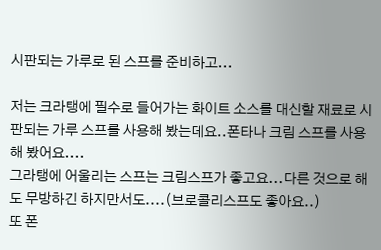시판되는 가루로 된 스프를 준비하고...

저는 크라탱에 필수로 들어가는 화이트 소스를 대신할 재료로 시판되는 가루 스프를 사용해 봤는데요..폰타나 크림 스프를 사용해 봤어요....
그라탱에 어울리는 스프는 크림스프가 좋고요...다른 것으로 해도 무방하긴 하지만서도....(브로콜리스프도 좋아요..)
또 폰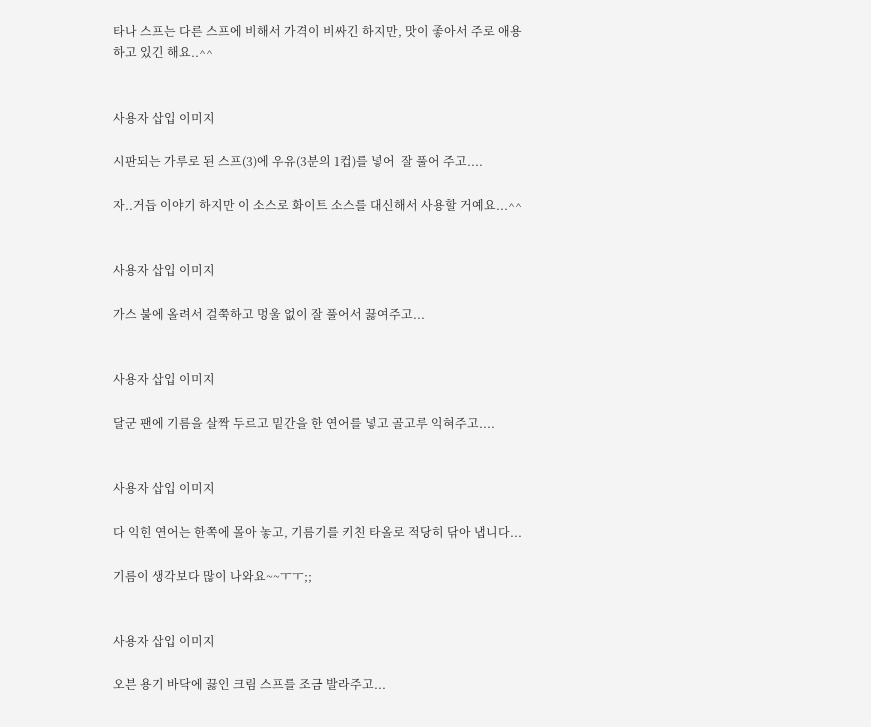타나 스프는 다른 스프에 비해서 가격이 비싸긴 하지만, 맛이 좋아서 주로 애용하고 있긴 해요..^^


사용자 삽입 이미지

시판되는 가루로 된 스프(3)에 우유(3분의 1컵)를 넣어  잘 풀어 주고....

자..거듭 이야기 하지만 이 소스로 화이트 소스를 대신해서 사용할 거예요...^^


사용자 삽입 이미지

가스 불에 올려서 걸쭉하고 멍울 없이 잘 풀어서 끓여주고...


사용자 삽입 이미지

달군 팬에 기름을 살짝 두르고 밑간을 한 연어를 넣고 골고루 익혀주고....


사용자 삽입 이미지

다 익힌 연어는 한쪽에 몰아 놓고, 기름기를 키친 타올로 적당히 닦아 냅니다...

기름이 생각보다 많이 나와요~~ㅜㅜ;;


사용자 삽입 이미지

오븐 용기 바닥에 끓인 크림 스프를 조금 발라주고...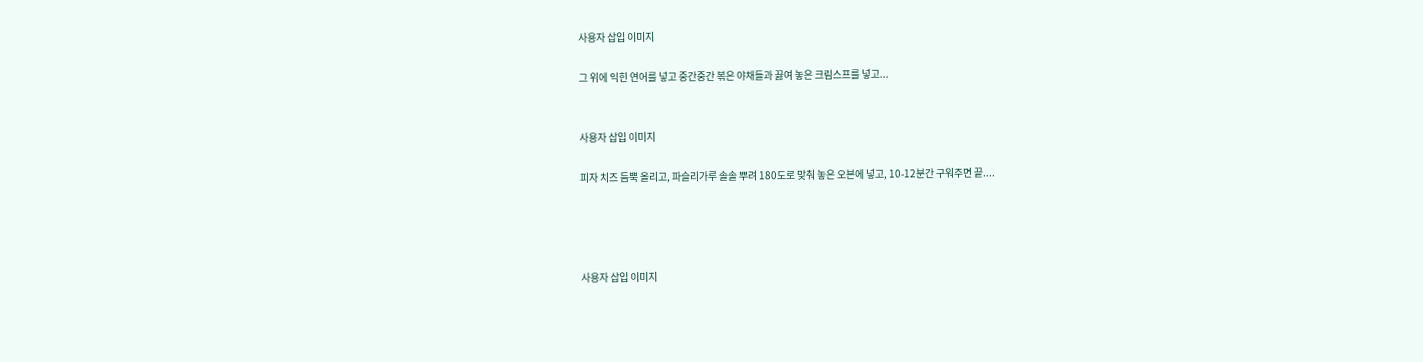사용자 삽입 이미지

그 위에 익힌 연어를 넣고 중간중간 볶은 야채들과 끓여 놓은 크림스프를 넣고...


사용자 삽입 이미지

피자 치즈 듬뿍 올리고, 파슬리가루 솔솔 뿌려 180도로 맞춰 놓은 오븐에 넣고, 10-12분간 구워주면 끝....




사용자 삽입 이미지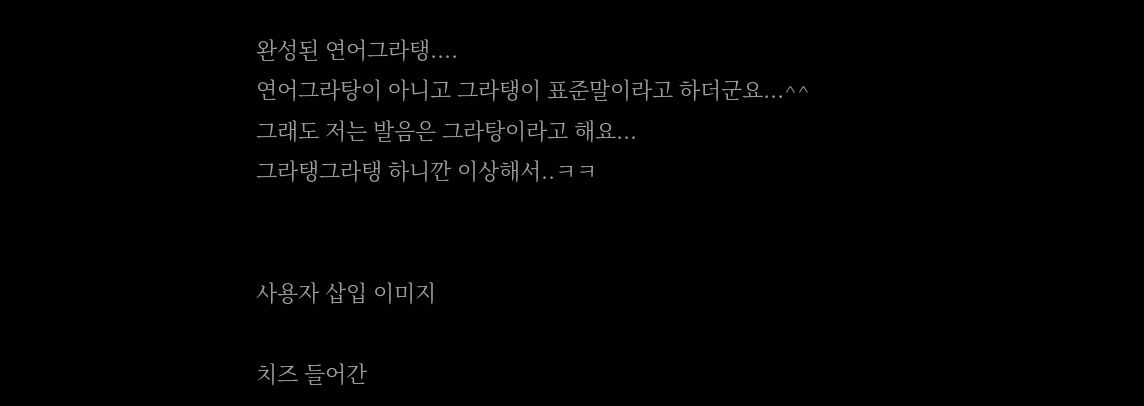완성된 연어그라탱....
연어그라탕이 아니고 그라탱이 표준말이라고 하더군요...^^
그래도 저는 발음은 그라탕이라고 해요...
그라탱그라탱 하니깐 이상해서..ㅋㅋ


사용자 삽입 이미지

치즈 들어간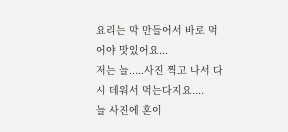요리는 막 만들어서 바로 먹어야 맛있어요...
저는 늘.....사진 찍고 나서 다시 데워서 먹는다지요....
늘 사진에 혼이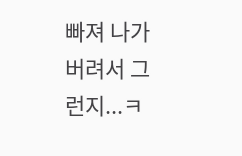빠져 나가버려서 그런지...ㅋ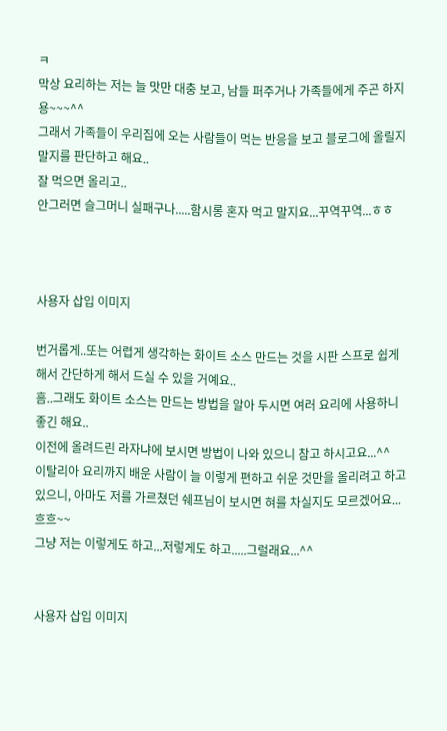ㅋ
막상 요리하는 저는 늘 맛만 대충 보고, 남들 퍼주거나 가족들에게 주곤 하지용~~~^^
그래서 가족들이 우리집에 오는 사람들이 먹는 반응을 보고 블로그에 올릴지 말지를 판단하고 해요..
잘 먹으면 올리고..
안그러면 슬그머니 실패구나.....함시롱 혼자 먹고 말지요...꾸역꾸역...ㅎㅎ



사용자 삽입 이미지

번거롭게..또는 어렵게 생각하는 화이트 소스 만드는 것을 시판 스프로 쉽게 해서 간단하게 해서 드실 수 있을 거예요..
흠..그래도 화이트 소스는 만드는 방법을 알아 두시면 여러 요리에 사용하니 좋긴 해요..
이전에 올려드린 라자냐에 보시면 방법이 나와 있으니 참고 하시고요...^^
이탈리아 요리까지 배운 사람이 늘 이렇게 편하고 쉬운 것만을 올리려고 하고 있으니, 아마도 저를 가르쳤던 쉐프님이 보시면 혀를 차실지도 모르겠어요...흐흐~~
그냥 저는 이렇게도 하고...저렇게도 하고.....그럴래요...^^


사용자 삽입 이미지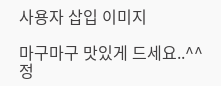사용자 삽입 이미지

마구마구 맛있게 드세요..^^
정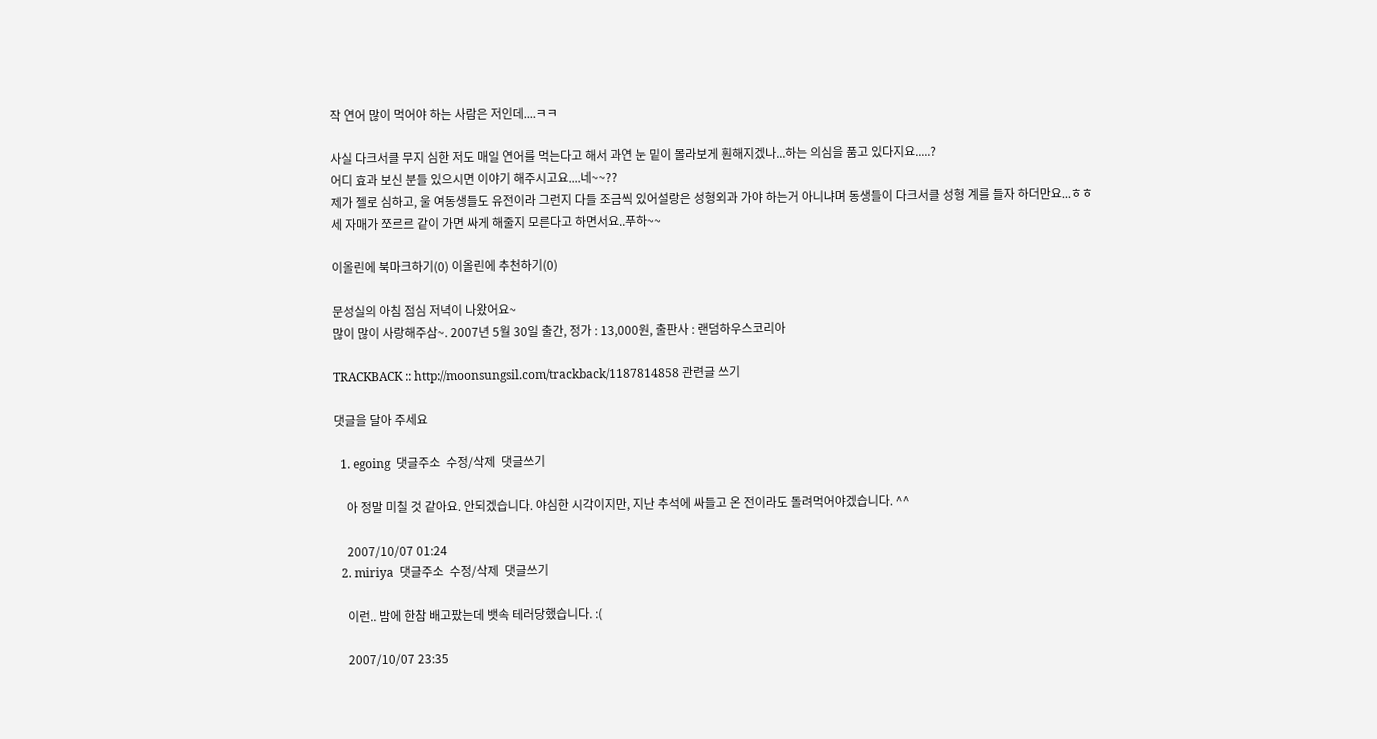작 연어 많이 먹어야 하는 사람은 저인데....ㅋㅋ

사실 다크서클 무지 심한 저도 매일 연어를 먹는다고 해서 과연 눈 밑이 몰라보게 훤해지겠나...하는 의심을 품고 있다지요.....?
어디 효과 보신 분들 있으시면 이야기 해주시고요....네~~??
제가 젤로 심하고, 울 여동생들도 유전이라 그런지 다들 조금씩 있어설랑은 성형외과 가야 하는거 아니냐며 동생들이 다크서클 성형 계를 들자 하더만요...ㅎㅎ
세 자매가 쪼르르 같이 가면 싸게 해줄지 모른다고 하면서요..푸하~~

이올린에 북마크하기(0) 이올린에 추천하기(0)

문성실의 아침 점심 저녁이 나왔어요~
많이 많이 사랑해주삼~. 2007년 5월 30일 출간, 정가 : 13,000원, 출판사 : 랜덤하우스코리아

TRACKBACK :: http://moonsungsil.com/trackback/1187814858 관련글 쓰기

댓글을 달아 주세요

  1. egoing  댓글주소  수정/삭제  댓글쓰기

    아 정말 미칠 것 같아요. 안되겠습니다. 야심한 시각이지만, 지난 추석에 싸들고 온 전이라도 돌려먹어야겠습니다. ^^

    2007/10/07 01:24
  2. miriya  댓글주소  수정/삭제  댓글쓰기

    이런.. 밤에 한참 배고팠는데 뱃속 테러당했습니다. :(

    2007/10/07 23:35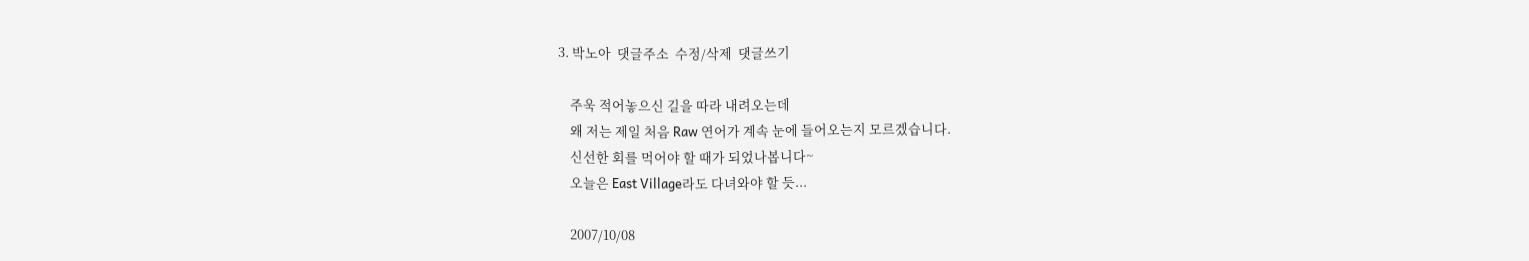3. 박노아  댓글주소  수정/삭제  댓글쓰기

    주욱 적어놓으신 길을 따라 내려오는데
    왜 저는 제일 처음 Raw 연어가 계속 눈에 들어오는지 모르겠습니다.
    신선한 회를 먹어야 할 때가 되었나봅니다~
    오늘은 East Village라도 다녀와야 할 듯...

    2007/10/08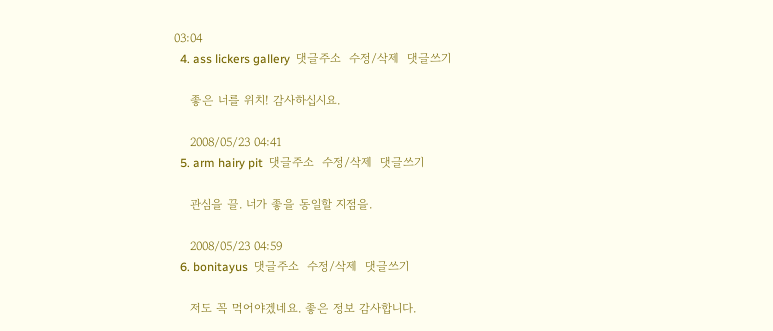03:04
  4. ass lickers gallery  댓글주소  수정/삭제  댓글쓰기

    좋은 너를 위치! 감사하십시요.

    2008/05/23 04:41
  5. arm hairy pit  댓글주소  수정/삭제  댓글쓰기

    관심을 끌. 너가 좋을 동일할 지점을.

    2008/05/23 04:59
  6. bonitayus  댓글주소  수정/삭제  댓글쓰기

    저도 꼭 먹어야겠네요. 좋은 정보 감사합니다.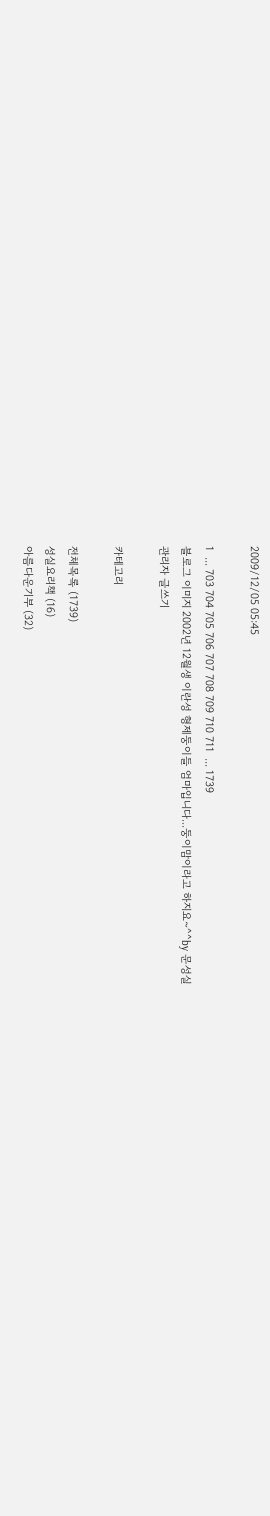2009/12/05 05:45

1  ... 703 704 705 706 707 708 709 710 711  ... 1739
블로그 이미지 2002년 12월생 이란성 형제둥이들 엄마입니다...둥이맘이라고 하지요~^^by 문성실
관리자 글쓰기

카테고리

전체목록 (1739)
성실요리책 (16)
아름다운기부 (32)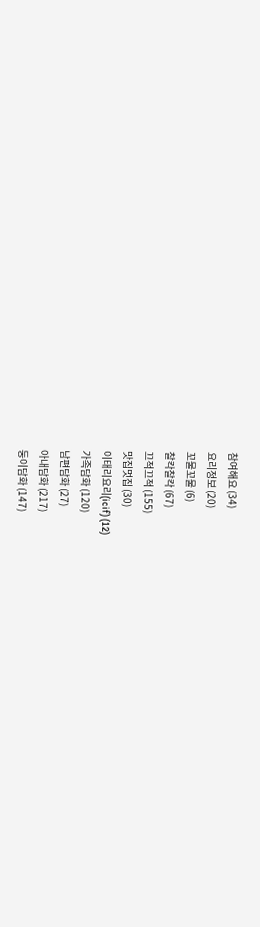참여해요 (34)
요리정보 (20)
꼬물꼬물 (6)
찰칵찰칵 (67)
끄적끄적 (155)
맛집멋집 (30)
이태리요리(icif) (12)
가족담화 (120)
남편담화 (27)
아내담화 (217)
둥이담화 (147)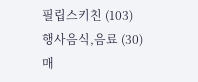필립스키친 (103)
행사음식,음료 (30)
매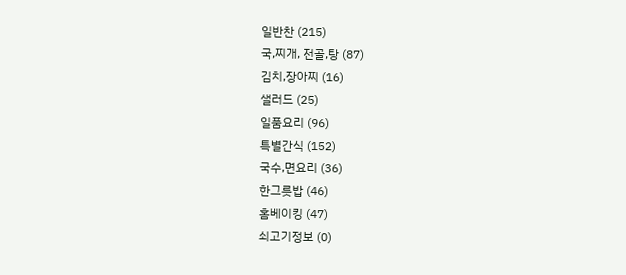일반찬 (215)
국,찌개, 전골,탕 (87)
김치,장아찌 (16)
샐러드 (25)
일품요리 (96)
특별간식 (152)
국수,면요리 (36)
한그릇밥 (46)
홈베이킹 (47)
쇠고기정보 (0)